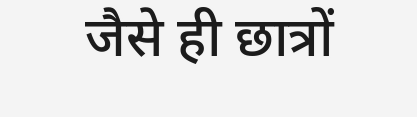जैसे ही छात्रों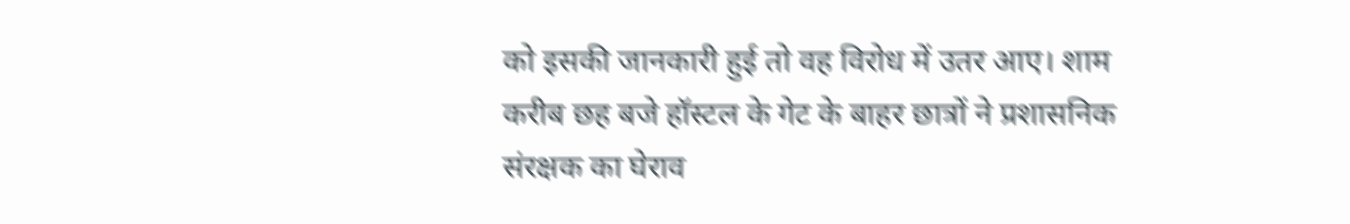को इसकी जानकारी हुई तो वह विरोध में उतर आए। शाम करीब छह बजे हॉस्टल के गेट के बाहर छात्रों ने प्रशासनिक संरक्षक का घेराव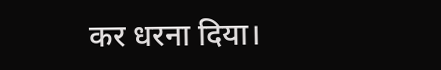कर धरना दिया।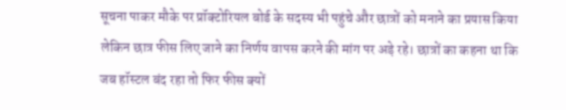सूचना पाकर मौके पर प्रॉक्टोरियल बोर्ड के सदस्य भी पहुंचे और छात्रों को मनाने का प्रयास किया लेकिन छात्र फीस लिए जाने का निर्णय वापस करने की मांग पर अड़े रहे। छात्रों का कहना था कि जब हॉस्टल बंद रहा तो फिर फीस क्यों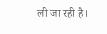ली जा रही है।